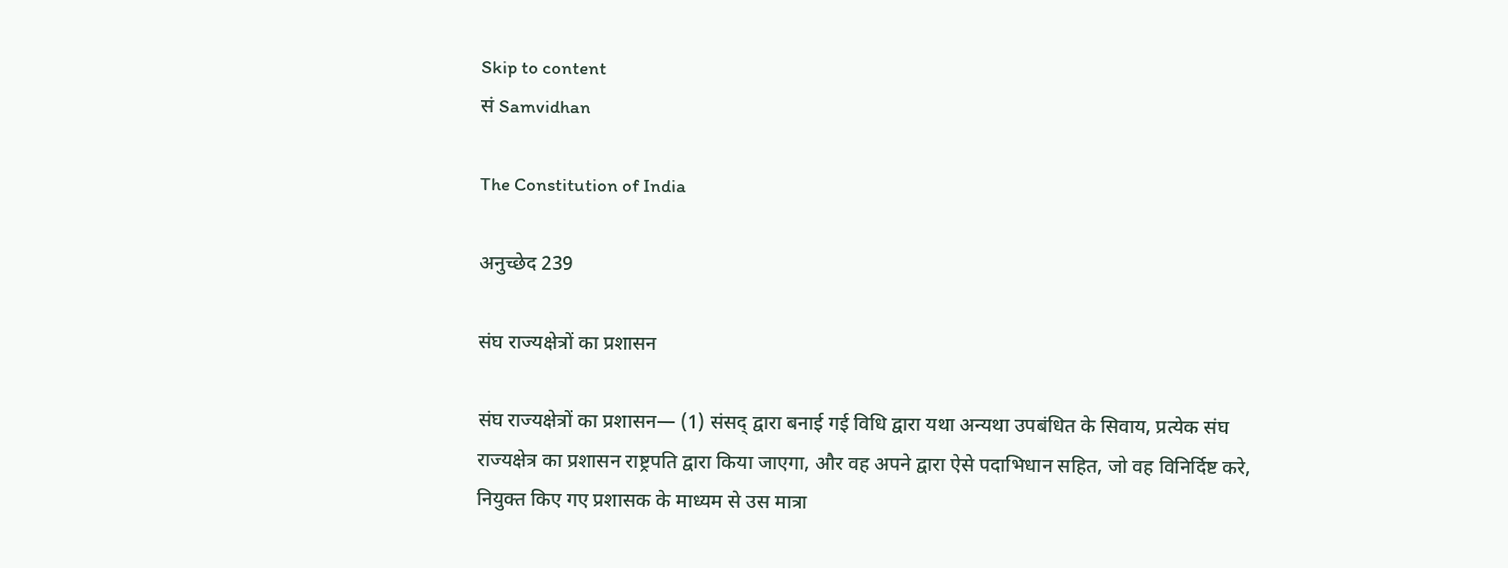Skip to content
सं Samvidhan

The Constitution of India

अनुच्छेद 239

संघ राज्यक्षेत्रों का प्रशासन

संघ राज्यक्षेत्रों का प्रशासन— (1) संसद् द्वारा बनाई गई विधि द्वारा यथा अन्यथा उपबंधित के सिवाय, प्रत्येक संघ राज्यक्षेत्र का प्रशासन राष्ट्रपति द्वारा किया जाएगा, और वह अपने द्वारा ऐसे पदाभिधान सहित, जो वह विनिर्दिष्ट करे, नियुक्त किए गए प्रशासक के माध्यम से उस मात्रा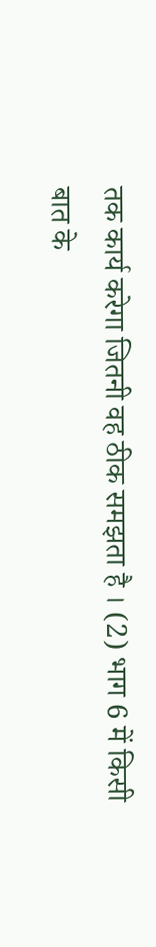तक कार्य करेगा जितनी वह ठीक समझता है । (2) भाग 6 में किसी बात के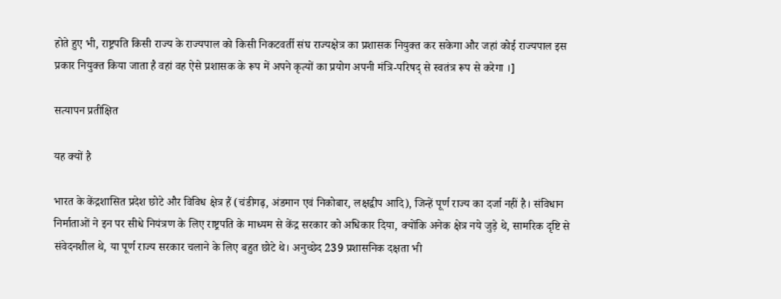होते हुए भी, राष्ट्रपति किसी राज्य के राज्यपाल को किसी निकटवर्ती संघ राज्यक्षेत्र का प्रशासक नियुक्त कर सकेगा और जहां कोई राज्यपाल इस प्रकार नियुक्त किया जाता है वहां वह ऐसे प्रशासक के रूप में अपने कृत्यों का प्रयोग अपनी मंत्रि-परिषद् से स्वतंत्र रूप से करेगा ।]

सत्यापन प्रतीक्षित

यह क्यों है

भारत के केंद्रशासित प्रदेश छोटे और विविध क्षेत्र हैं (चंडीगढ़, अंडमान एवं निकोबार, लक्षद्वीप आदि), जिन्हें पूर्ण राज्य का दर्जा नहीं है। संविधान निर्माताओं ने इन पर सीधे नियंत्रण के लिए राष्ट्रपति के माध्यम से केंद्र सरकार को अधिकार दिया, क्योंकि अनेक क्षेत्र नये जुड़े थे, सामरिक दृष्टि से संवेदनशील थे, या पूर्ण राज्य सरकार चलाने के लिए बहुत छोटे थे। अनुच्छेद 239 प्रशासनिक दक्षता भी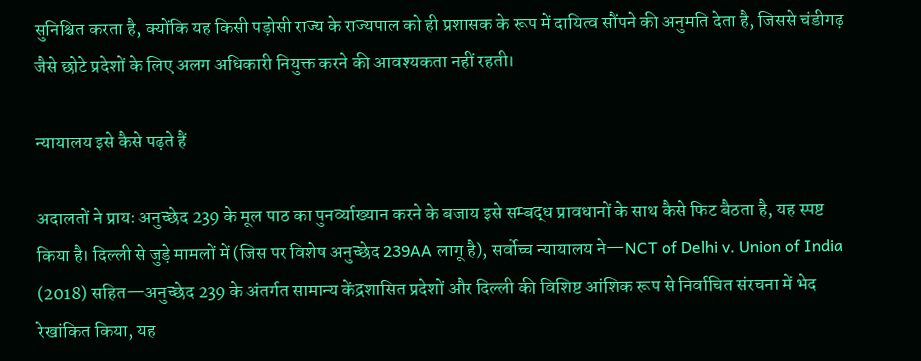सुनिश्चित करता है, क्योंकि यह किसी पड़ोसी राज्य के राज्यपाल को ही प्रशासक के रूप में दायित्व सौंपने की अनुमति देता है, जिससे चंडीगढ़ जैसे छोटे प्रदेशों के लिए अलग अधिकारी नियुक्त करने की आवश्यकता नहीं रहती।

न्यायालय इसे कैसे पढ़ते हैं

अदालतों ने प्रायः अनुच्छेद 239 के मूल पाठ का पुनर्व्याख्यान करने के बजाय इसे सम्बद्ध प्रावधानों के साथ कैसे फिट बैठता है, यह स्पष्ट किया है। दिल्ली से जुड़े मामलों में (जिस पर विशेष अनुच्छेद 239AA लागू है), सर्वोच्च न्यायालय ने—NCT of Delhi v. Union of India (2018) सहित—अनुच्छेद 239 के अंतर्गत सामान्य केंद्रशासित प्रदेशों और दिल्ली की विशिष्ट आंशिक रूप से निर्वाचित संरचना में भेद रेखांकित किया, यह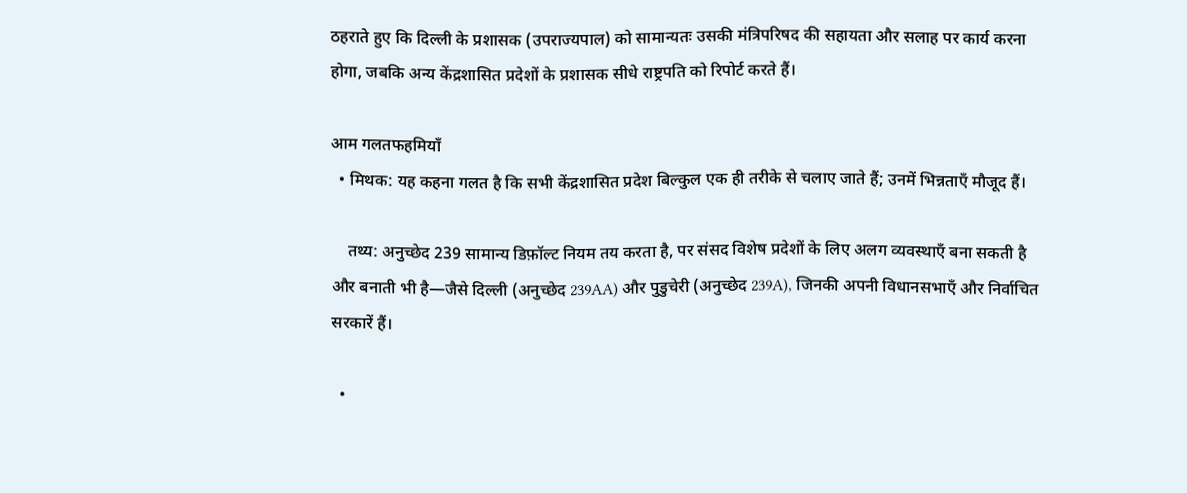ठहराते हुए कि दिल्ली के प्रशासक (उपराज्यपाल) को सामान्यतः उसकी मंत्रिपरिषद की सहायता और सलाह पर कार्य करना होगा, जबकि अन्य केंद्रशासित प्रदेशों के प्रशासक सीधे राष्ट्रपति को रिपोर्ट करते हैं।

आम गलतफहमियाँ
  • मिथक: यह कहना गलत है कि सभी केंद्रशासित प्रदेश बिल्कुल एक ही तरीके से चलाए जाते हैं; उनमें भिन्नताएँ मौजूद हैं।

    तथ्य: अनुच्छेद 239 सामान्य डिफ़ॉल्ट नियम तय करता है, पर संसद विशेष प्रदेशों के लिए अलग व्यवस्थाएँ बना सकती है और बनाती भी है—जैसे दिल्ली (अनुच्छेद 239AA) और पुडुचेरी (अनुच्छेद 239A), जिनकी अपनी विधानसभाएँ और निर्वाचित सरकारें हैं।

  •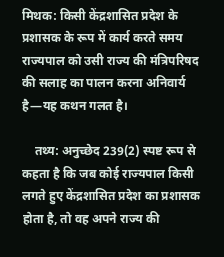मिथक: किसी केंद्रशासित प्रदेश के प्रशासक के रूप में कार्य करते समय राज्यपाल को उसी राज्य की मंत्रिपरिषद की सलाह का पालन करना अनिवार्य है—यह कथन गलत है।

    तथ्य: अनुच्छेद 239(2) स्पष्ट रूप से कहता है कि जब कोई राज्यपाल किसी लगते हुए केंद्रशासित प्रदेश का प्रशासक होता है, तो वह अपने राज्य की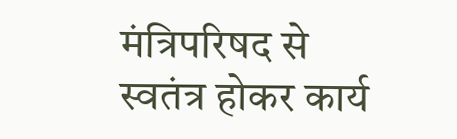मंत्रिपरिषद से स्वतंत्र होकर कार्य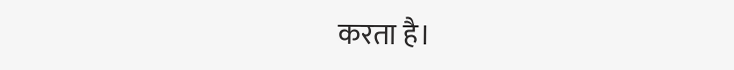करता है।